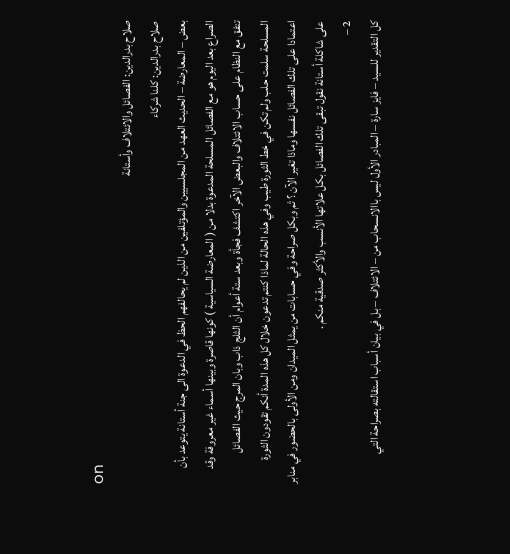on
صلاح بدرالدين: الفصائل والائتلاف وأستانة
صلاح بدرالدين: كلنا شركاء
بعض – المعارضة – الحديث العهد من المجلسيين والمؤتلفين من الذين لم يحالفهم الحظ في الدعوة الى جنة أستانة يتوعد بأن الصراع بعد اليوم هو مع الفصائل المسلحة المدعوة بدلا من ( المعارضة السياسية ) كونها قاصرة وبينها أسماء غير معروفة وقد تتفق مع النظام على حساب الائتلاف والبعض الآخر اكتشف فجأة وبعد ستة أعوام أن الثلج ذاب وبان المرج حيث الفصائل المسلحة سلمت حلب ولم تكن في خط الثورة طيب وفي هذه الحالة لماذا كنتم تدعون خلال كل هذه المدة أنكم تقودون الثورة اعتمادا على تلك الفصائل نفسها وماذا تغير الآن ؟ ثم وبكل صراحة وفي حسابات من يمثل الميدان ومن الأولى بالحضور في منابر على شاكلة أستانة نقول تبقى تلك الفصائل بكل علاتها الأنسب والأكثر صدقية منكم .
2 –
كل التقدير للسيد – فايز سارة – المبادر الأول ليس باالانسحاب من – الائتلاف – بل في بيان أسباب استقالته بصراحة التي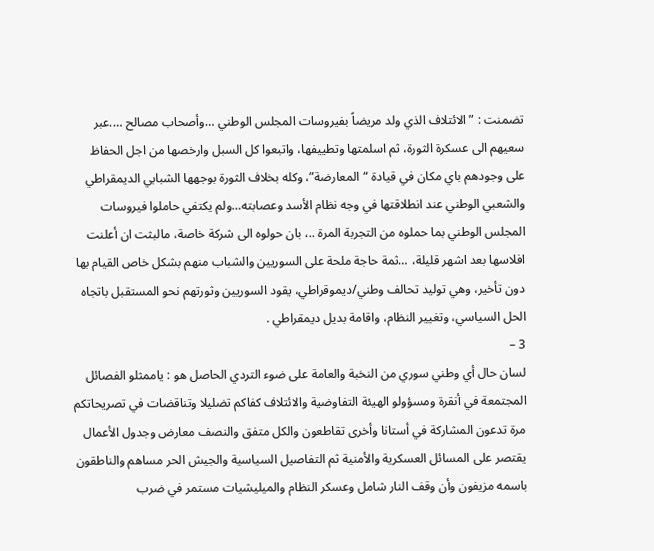تضمنت : ” الائتلاف الذي ولد مريضاً بفيروسات المجلس الوطني …وأصحاب مصالح ….عبر سعيهم الى عسكرة الثورة، ثم اسلمتها وتطييفها، واتبعوا كل السبل وارخصها من اجل الحفاظ على وجودهم باي مكان في قيادة “المعارضة”، وكله بخلاف الثورة بوجهها الشبابي الديمقراطي والشعبي الوطني عند انطلاقتها في وجه نظام الأسد وعصابته…ولم يكتفي حاملوا فيروسات المجلس الوطني بما حملوه من التجربة المرة ..، بان حولوه الى شركة خاصة، مالبثت ان أعلنت افلاسها بعد اشهر قليلة، …ثمة حاجة ملحة على السوريين والشباب منهم بشكل خاص القيام بها دون تأخير، وهي توليد تحالف وطني/ديموقراطي، يقود السوريين وثورتهم نحو المستقبل باتجاه الحل السياسي، وتغيير النظام، واقامة بديل ديمقراطي .
3 –
لسان حال أي وطني سوري من النخبة والعامة على ضوء التردي الحاصل هو : ياممثلو الفصائل المجتمعة في أنقرة ومسؤولو الهيئة التفاوضية والائتلاف كفاكم تضليلا وتناقضات في تصريحاتكم مرة تدعون المشاركة في أستانا وأخرى تقاطعون والكل متفق والنصف معارض وجدول الأعمال يقتصر على المسائل العسكرية والأمنية ثم التفاصيل السياسية والجيش الحر مساهم والناطقون باسمه مزيفون وأن وقف النار شامل وعسكر النظام والميليشيات مستمر في ضرب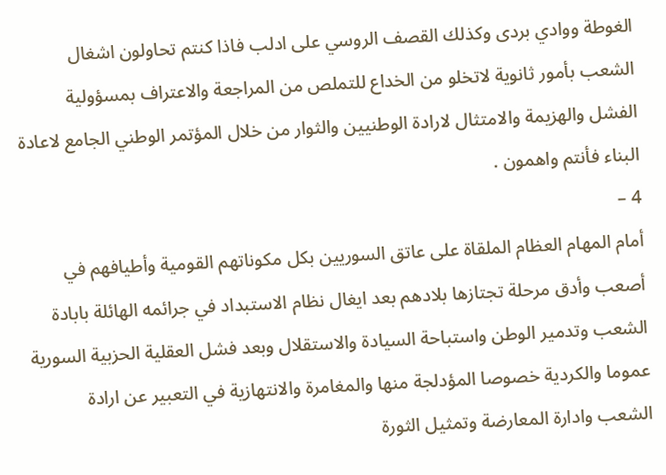الغوطة ووادي بردى وكذلك القصف الروسي على ادلب فاذا كنتم تحاولون اشغال الشعب بأمور ثانوية لاتخلو من الخداع للتملص من المراجعة والاعتراف بمسؤولية الفشل والهزيمة والامتثال لارادة الوطنيين والثوار من خلال المؤتمر الوطني الجامع لاعادة البناء فأنتم واهمون .
4 –
أمام المهام العظام الملقاة على عاتق السوريين بكل مكوناتهم القومية وأطيافهم في أصعب وأدق مرحلة تجتازها بلادهم بعد ايغال نظام الاستبداد في جرائمه الهائلة بابادة الشعب وتدمير الوطن واستباحة السيادة والاستقلال وبعد فشل العقلية الحزبية السورية عموما والكردية خصوصا المؤدلجة منها والمغامرة والانتهازية في التعبير عن ارادة الشعب وادارة المعارضة وتمثيل الثورة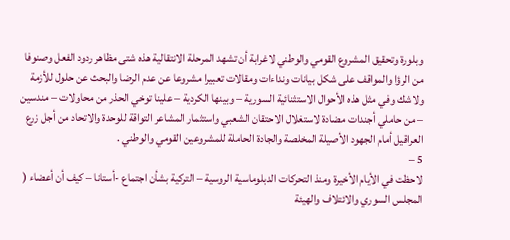وبلورة وتحقيق المشروع القومي والوطني لاغرابة أن تشهد المرحلة الانتقالية هذه شتى مظاهر ردود الفعل وصنوفا من الرؤا والمواقف على شكل بيانات ونداءات ومقالات تعبيرا مشروعا عن عدم الرضا والبحث عن حلول للأزمة ولاشك وفي مثل هذه الأحوال الاستثنائية السورية – وبينها الكردية – علينا توخي الحذر من محاولات – مندسين – من حاملي أجندات مضادة لاستغلال الاحتقان الشعبي واستثمار المشاعر التواقة للوحدة والاتحاد من أجل زرع العراقيل أمام الجهود الأصيلة المخلصة والجادة الحاملة للمشروعين القومي والوطني .
5 –
لاحظت في الأيام الأخيرة ومنذ التحركات الدبلوماسية الروسية – التركية بشأن اجتماع -أستانا – كيف أن أعضاء ( المجلس السوري والائتلاف والهيئة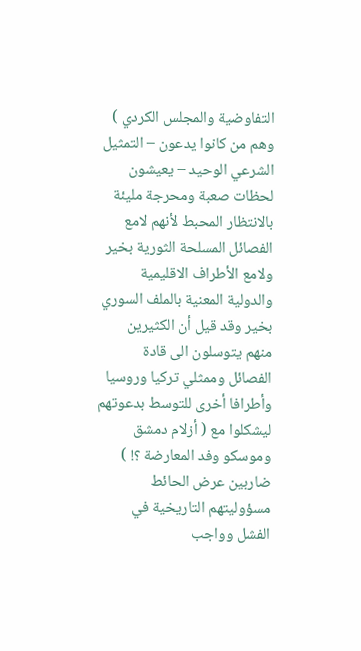التفاوضية والمجلس الكردي ) وهم من كانوا يدعون – التمثيل الشرعي الوحيد – يعيشون لحظات صعبة ومحرجة مليئة بالانتظار المحبط لأنهم لامع الفصائل المسلحة الثورية بخير ولامع الأطراف الاقليمية والدولية المعنية بالملف السوري بخير وقد قيل أن الكثيرين منهم يتوسلون الى قادة الفصائل وممثلي تركيا وروسيا وأطرافا أخرى للتوسط بدعوتهم ليشكلوا مع ( أزلام دمشق وموسكو وفد المعارضة ؟! ) ضاربين عرض الحائط مسؤوليتهم التاريخية في الفشل وواجب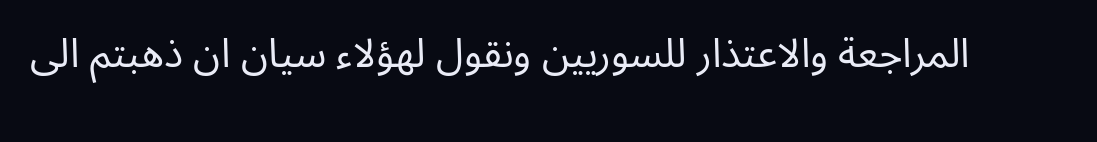المراجعة والاعتذار للسوريين ونقول لهؤلاء سيان ان ذهبتم الى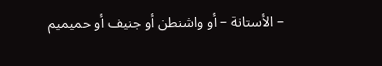– الأستانة – أو واشنطن أو جنيف أو حميميم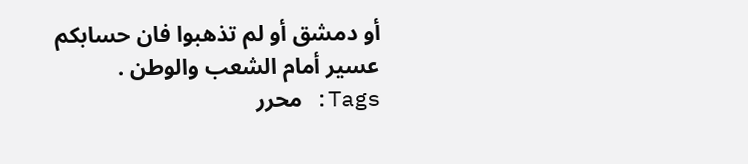أو دمشق أو لم تذهبوا فان حسابكم عسير أمام الشعب والوطن .
Tags: محرر